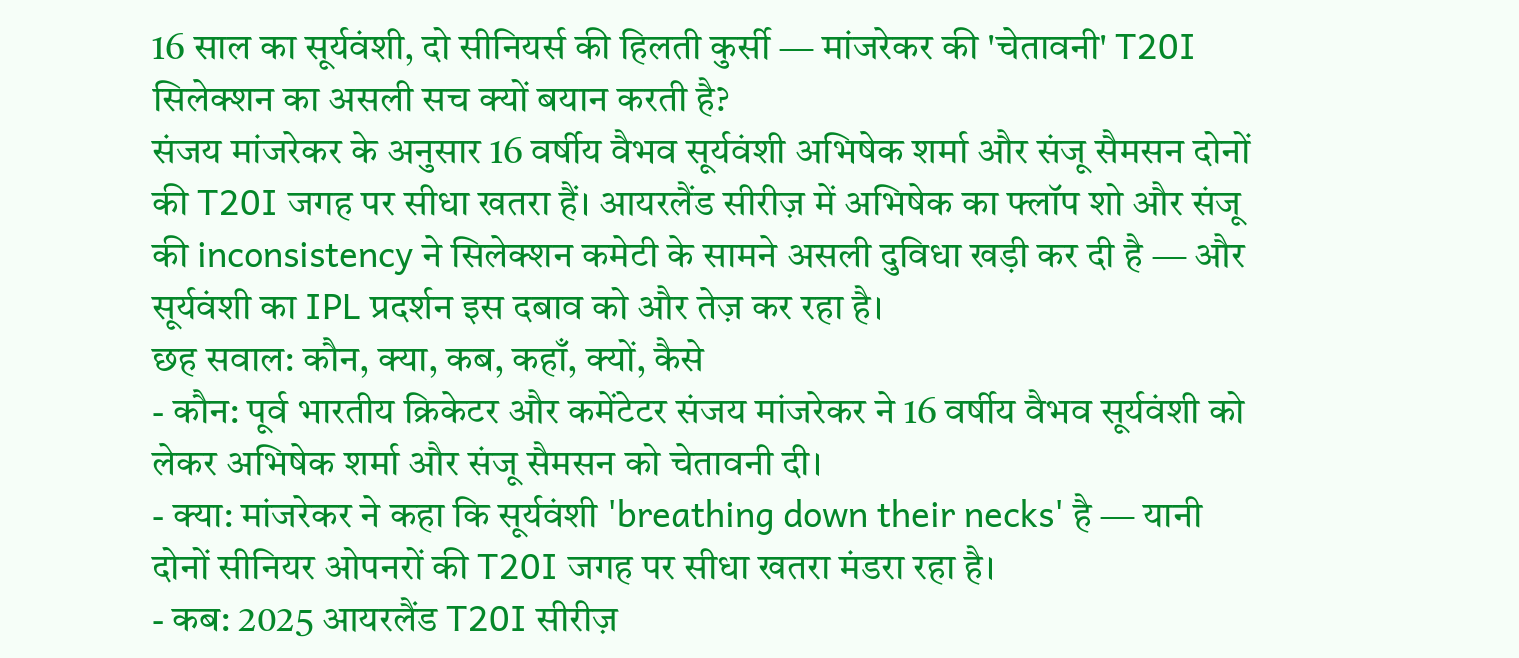16 साल का सूर्यवंशी, दो सीनियर्स की हिलती कुर्सी — मांजरेकर की 'चेतावनी' T20I सिलेक्शन का असली सच क्यों बयान करती है?
संजय मांजरेकर के अनुसार 16 वर्षीय वैभव सूर्यवंशी अभिषेक शर्मा और संजू सैमसन दोनों की T20I जगह पर सीधा खतरा हैं। आयरलैंड सीरीज़ में अभिषेक का फ्लॉप शो और संजू की inconsistency ने सिलेक्शन कमेटी के सामने असली दुविधा खड़ी कर दी है — और सूर्यवंशी का IPL प्रदर्शन इस दबाव को और तेज़ कर रहा है।
छह सवाल: कौन, क्या, कब, कहाँ, क्यों, कैसे
- कौन: पूर्व भारतीय क्रिकेटर और कमेंटेटर संजय मांजरेकर ने 16 वर्षीय वैभव सूर्यवंशी को लेकर अभिषेक शर्मा और संजू सैमसन को चेतावनी दी।
- क्या: मांजरेकर ने कहा कि सूर्यवंशी 'breathing down their necks' है — यानी दोनों सीनियर ओपनरों की T20I जगह पर सीधा खतरा मंडरा रहा है।
- कब: 2025 आयरलैंड T20I सीरीज़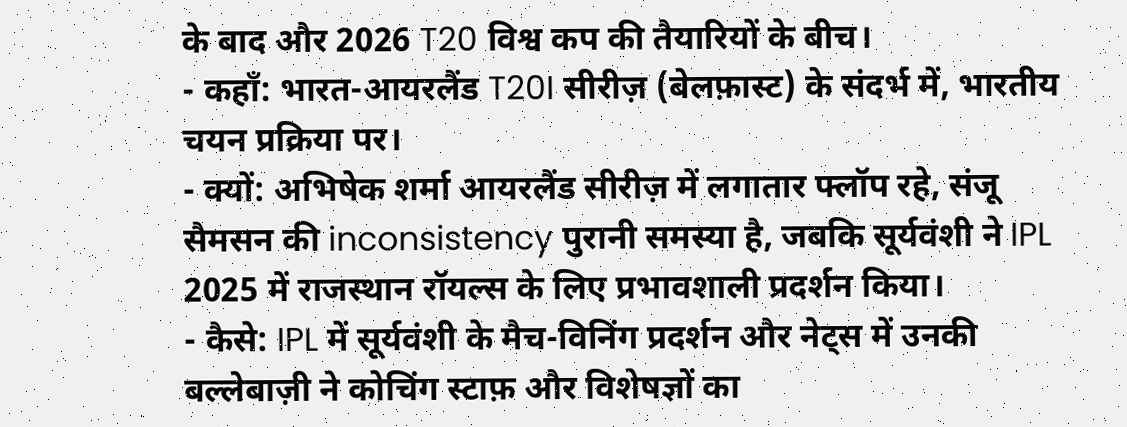के बाद और 2026 T20 विश्व कप की तैयारियों के बीच।
- कहाँ: भारत-आयरलैंड T20I सीरीज़ (बेलफ़ास्ट) के संदर्भ में, भारतीय चयन प्रक्रिया पर।
- क्यों: अभिषेक शर्मा आयरलैंड सीरीज़ में लगातार फ्लॉप रहे, संजू सैमसन की inconsistency पुरानी समस्या है, जबकि सूर्यवंशी ने IPL 2025 में राजस्थान रॉयल्स के लिए प्रभावशाली प्रदर्शन किया।
- कैसे: IPL में सूर्यवंशी के मैच-विनिंग प्रदर्शन और नेट्स में उनकी बल्लेबाज़ी ने कोचिंग स्टाफ़ और विशेषज्ञों का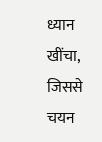ध्यान खींचा, जिससे चयन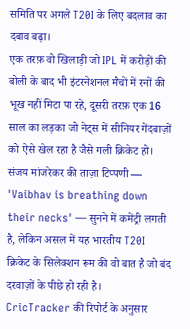समिति पर अगले T20I के लिए बदलाव का दबाव बढ़ा।
एक तरफ़ वो खिलाड़ी जो IPL में करोड़ों की बोली के बाद भी इंटरनेशनल मैचों में रनों की भूख नहीं मिटा पा रहे, दूसरी तरफ़ एक 16 साल का लड़का जो नेट्स में सीनियर गेंदबाज़ों को ऐसे खेल रहा है जैसे गली क्रिकेट हो। संजय मांजरेकर की ताज़ा टिप्पणी — 'Vaibhav is breathing down their necks' — सुनने में कमेंट्री लगती है, लेकिन असल में यह भारतीय T20I क्रिकेट के सिलेक्शन रूम की वो बात है जो बंद दरवाज़ों के पीछे हो रही है।
CricTracker की रिपोर्ट के अनुसार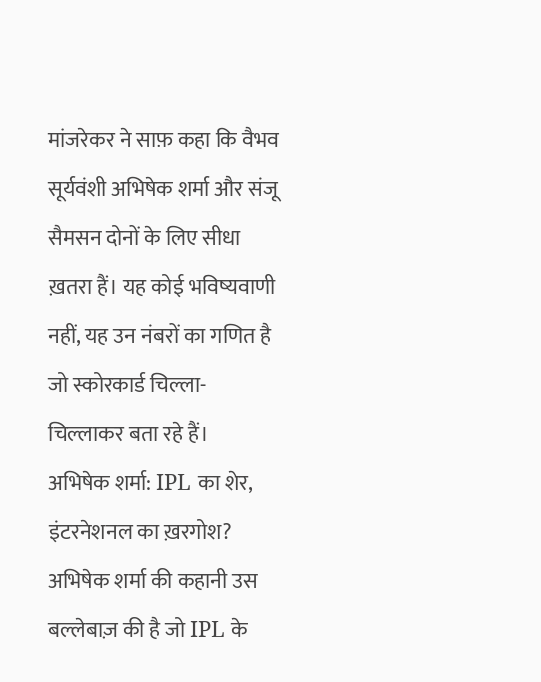मांजरेकर ने साफ़ कहा कि वैभव सूर्यवंशी अभिषेक शर्मा और संजू सैमसन दोनों के लिए सीधा ख़तरा हैं। यह कोई भविष्यवाणी नहीं, यह उन नंबरों का गणित है जो स्कोरकार्ड चिल्ला-चिल्लाकर बता रहे हैं।
अभिषेक शर्मा: IPL का शेर, इंटरनेशनल का ख़रगोश?
अभिषेक शर्मा की कहानी उस बल्लेबाज़ की है जो IPL के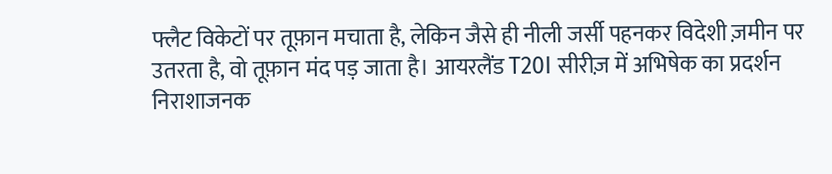फ्लैट विकेटों पर तूफ़ान मचाता है, लेकिन जैसे ही नीली जर्सी पहनकर विदेशी ज़मीन पर उतरता है, वो तूफ़ान मंद पड़ जाता है। आयरलैंड T20I सीरीज़ में अभिषेक का प्रदर्शन निराशाजनक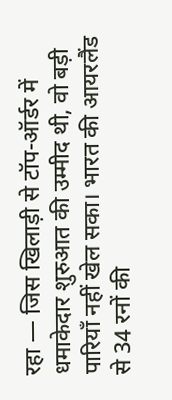रहा — जिस खिलाड़ी से टॉप-ऑर्डर में धमाकेदार शुरुआत की उम्मीद थी, वो बड़ी पारियाँ नहीं खेल सका। भारत की आयरलैंड से 34 रनों की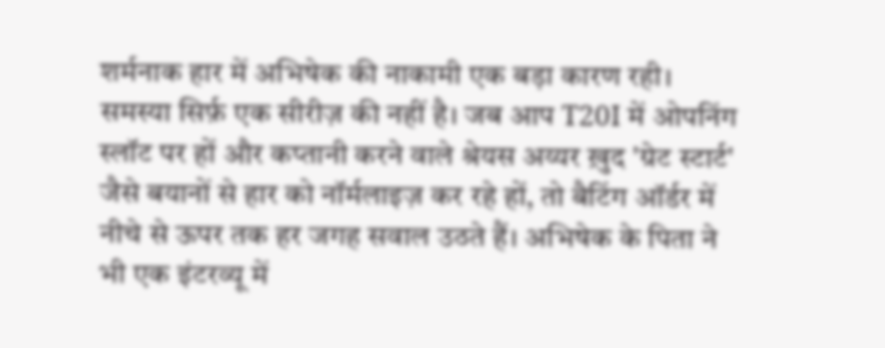शर्मनाक हार में अभिषेक की नाकामी एक बड़ा कारण रही।
समस्या सिर्फ़ एक सीरीज़ की नहीं है। जब आप T20I में ओपनिंग स्लॉट पर हों और कप्तानी करने वाले श्रेयस अय्यर ख़ुद 'ग्रेट स्टार्ट' जैसे बयानों से हार को नॉर्मलाइज़ कर रहे हों, तो बैटिंग ऑर्डर में नीचे से ऊपर तक हर जगह सवाल उठते हैं। अभिषेक के पिता ने भी एक इंटरव्यू में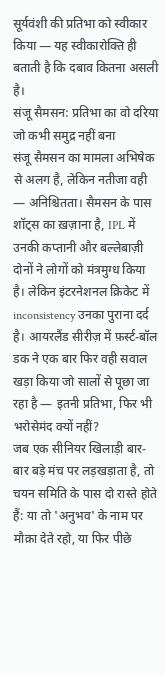सूर्यवंशी की प्रतिभा को स्वीकार किया — यह स्वीकारोक्ति ही बताती है कि दबाव कितना असली है।
संजू सैमसन: प्रतिभा का वो दरिया जो कभी समुद्र नहीं बना
संजू सैमसन का मामला अभिषेक से अलग है, लेकिन नतीजा वही — अनिश्चितता। सैमसन के पास शॉट्स का ख़ज़ाना है, IPL में उनकी कप्तानी और बल्लेबाज़ी दोनों ने लोगों को मंत्रमुग्ध किया है। लेकिन इंटरनेशनल क्रिकेट में inconsistency उनका पुराना दर्द है। आयरलैंड सीरीज़ में फ़र्स्ट-बॉल डक ने एक बार फिर वही सवाल खड़ा किया जो सालों से पूछा जा रहा है — इतनी प्रतिभा, फिर भी भरोसेमंद क्यों नहीं?
जब एक सीनियर खिलाड़ी बार-बार बड़े मंच पर लड़खड़ाता है, तो चयन समिति के पास दो रास्ते होते हैं: या तो 'अनुभव' के नाम पर मौक़ा देते रहो, या फिर पीछे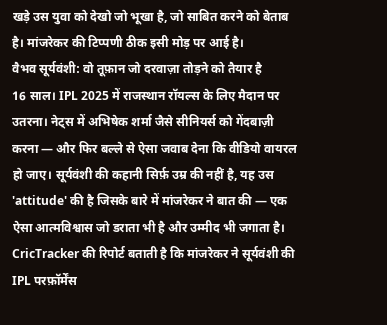खड़े उस युवा को देखो जो भूखा है, जो साबित करने को बेताब है। मांजरेकर की टिप्पणी ठीक इसी मोड़ पर आई है।
वैभव सूर्यवंशी: वो तूफ़ान जो दरवाज़ा तोड़ने को तैयार है
16 साल। IPL 2025 में राजस्थान रॉयल्स के लिए मैदान पर उतरना। नेट्स में अभिषेक शर्मा जैसे सीनियर्स को गेंदबाज़ी करना — और फिर बल्ले से ऐसा जवाब देना कि वीडियो वायरल हो जाए। सूर्यवंशी की कहानी सिर्फ़ उम्र की नहीं है, यह उस 'attitude' की है जिसके बारे में मांजरेकर ने बात की — एक ऐसा आत्मविश्वास जो डराता भी है और उम्मीद भी जगाता है।
CricTracker की रिपोर्ट बताती है कि मांजरेकर ने सूर्यवंशी की IPL परफ़ॉर्मेंस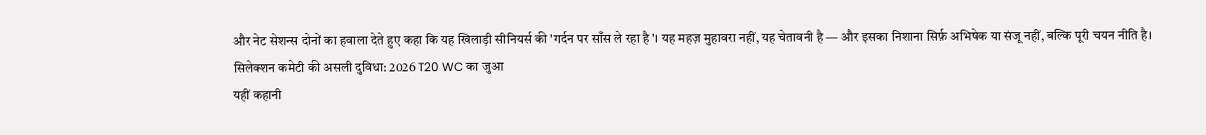और नेट सेशन्स दोनों का हवाला देते हुए कहा कि यह खिलाड़ी सीनियर्स की 'गर्दन पर साँस ले रहा है'। यह महज़ मुहावरा नहीं, यह चेतावनी है — और इसका निशाना सिर्फ़ अभिषेक या संजू नहीं, बल्कि पूरी चयन नीति है।
सिलेक्शन कमेटी की असली दुविधा: 2026 T20 WC का जुआ
यहीं कहानी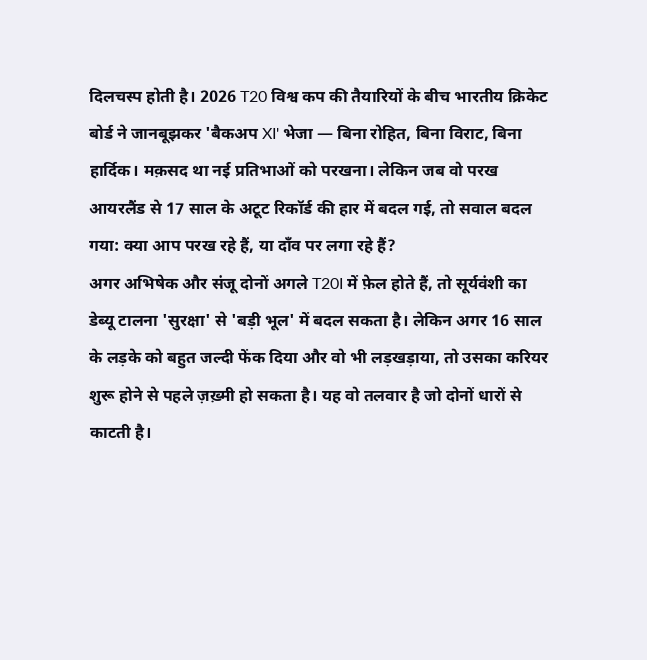दिलचस्प होती है। 2026 T20 विश्व कप की तैयारियों के बीच भारतीय क्रिकेट बोर्ड ने जानबूझकर 'बैकअप XI' भेजा — बिना रोहित, बिना विराट, बिना हार्दिक। मक़सद था नई प्रतिभाओं को परखना। लेकिन जब वो परख आयरलैंड से 17 साल के अटूट रिकॉर्ड की हार में बदल गई, तो सवाल बदल गया: क्या आप परख रहे हैं, या दाँव पर लगा रहे हैं?
अगर अभिषेक और संजू दोनों अगले T20I में फ़ेल होते हैं, तो सूर्यवंशी का डेब्यू टालना 'सुरक्षा' से 'बड़ी भूल' में बदल सकता है। लेकिन अगर 16 साल के लड़के को बहुत जल्दी फेंक दिया और वो भी लड़खड़ाया, तो उसका करियर शुरू होने से पहले ज़ख़्मी हो सकता है। यह वो तलवार है जो दोनों धारों से काटती है।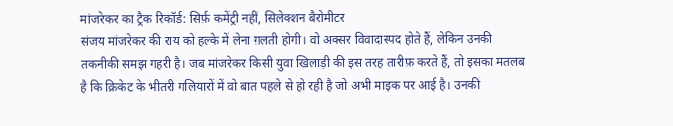मांजरेकर का ट्रैक रिकॉर्ड: सिर्फ़ कमेंट्री नहीं, सिलेक्शन बैरोमीटर
संजय मांजरेकर की राय को हल्के में लेना ग़लती होगी। वो अक्सर विवादास्पद होते हैं, लेकिन उनकी तकनीकी समझ गहरी है। जब मांजरेकर किसी युवा खिलाड़ी की इस तरह तारीफ़ करते हैं, तो इसका मतलब है कि क्रिकेट के भीतरी गलियारों में वो बात पहले से हो रही है जो अभी माइक पर आई है। उनकी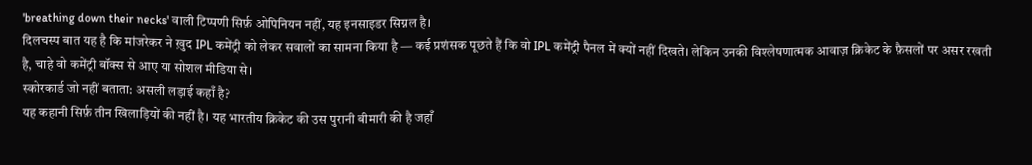'breathing down their necks' वाली टिप्पणी सिर्फ़ ओपिनियन नहीं, यह इनसाइडर सिग्नल है।
दिलचस्प बात यह है कि मांजरेकर ने ख़ुद IPL कमेंट्री को लेकर सवालों का सामना किया है — कई प्रशंसक पूछते हैं कि वो IPL कमेंट्री पैनल में क्यों नहीं दिखते। लेकिन उनकी विश्लेषणात्मक आवाज़ क्रिकेट के फ़ैसलों पर असर रखती है, चाहे वो कमेंट्री बॉक्स से आए या सोशल मीडिया से।
स्कोरकार्ड जो नहीं बताता: असली लड़ाई कहाँ है?
यह कहानी सिर्फ़ तीन खिलाड़ियों की नहीं है। यह भारतीय क्रिकेट की उस पुरानी बीमारी की है जहाँ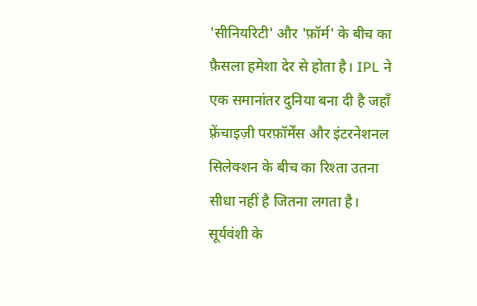'सीनियरिटी' और 'फ़ॉर्म' के बीच का फ़ैसला हमेशा देर से होता है। IPL ने एक समानांतर दुनिया बना दी है जहाँ फ़्रेंचाइज़ी परफ़ॉर्मेंस और इंटरनेशनल सिलेक्शन के बीच का रिश्ता उतना सीधा नहीं है जितना लगता है।
सूर्यवंशी के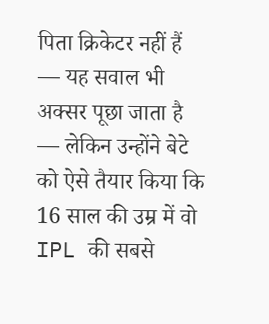पिता क्रिकेटर नहीं हैं — यह सवाल भी अक्सर पूछा जाता है — लेकिन उन्होंने बेटे को ऐसे तैयार किया कि 16 साल की उम्र में वो IPL की सबसे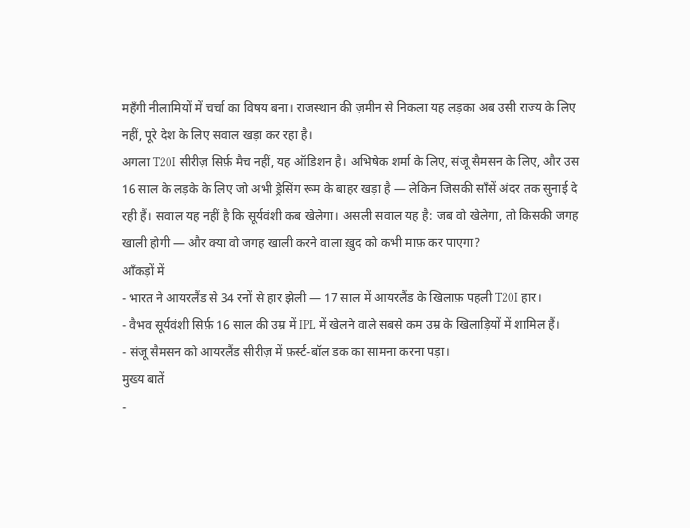महँगी नीलामियों में चर्चा का विषय बना। राजस्थान की ज़मीन से निकला यह लड़का अब उसी राज्य के लिए नहीं, पूरे देश के लिए सवाल खड़ा कर रहा है।
अगला T20I सीरीज़ सिर्फ़ मैच नहीं, यह ऑडिशन है। अभिषेक शर्मा के लिए, संजू सैमसन के लिए, और उस 16 साल के लड़के के लिए जो अभी ड्रेसिंग रूम के बाहर खड़ा है — लेकिन जिसकी साँसें अंदर तक सुनाई दे रही हैं। सवाल यह नहीं है कि सूर्यवंशी कब खेलेगा। असली सवाल यह है: जब वो खेलेगा, तो किसकी जगह खाली होगी — और क्या वो जगह खाली करने वाला ख़ुद को कभी माफ़ कर पाएगा?
आँकड़ों में
- भारत ने आयरलैंड से 34 रनों से हार झेली — 17 साल में आयरलैंड के खिलाफ़ पहली T20I हार।
- वैभव सूर्यवंशी सिर्फ़ 16 साल की उम्र में IPL में खेलने वाले सबसे कम उम्र के खिलाड़ियों में शामिल हैं।
- संजू सैमसन को आयरलैंड सीरीज़ में फ़र्स्ट-बॉल डक का सामना करना पड़ा।
मुख्य बातें
-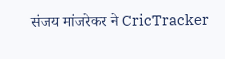संजय मांजरेकर ने CricTracker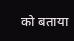को बताया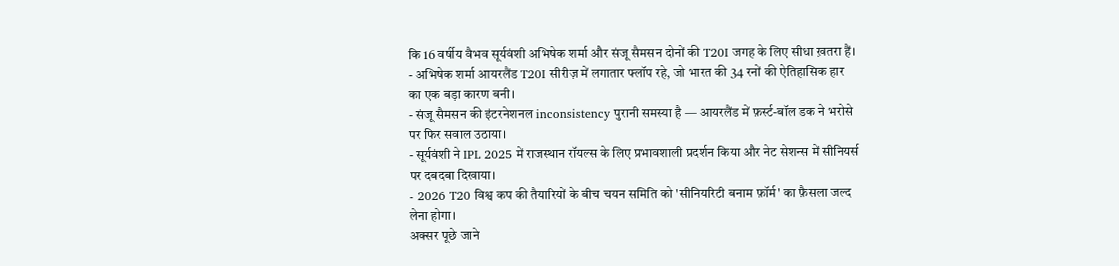कि 16 वर्षीय वैभव सूर्यवंशी अभिषेक शर्मा और संजू सैमसन दोनों की T20I जगह के लिए सीधा ख़तरा हैं।
- अभिषेक शर्मा आयरलैंड T20I सीरीज़ में लगातार फ्लॉप रहे, जो भारत की 34 रनों की ऐतिहासिक हार का एक बड़ा कारण बनी।
- संजू सैमसन की इंटरनेशनल inconsistency पुरानी समस्या है — आयरलैंड में फ़र्स्ट-बॉल डक ने भरोसे पर फिर सवाल उठाया।
- सूर्यवंशी ने IPL 2025 में राजस्थान रॉयल्स के लिए प्रभावशाली प्रदर्शन किया और नेट सेशन्स में सीनियर्स पर दबदबा दिखाया।
- 2026 T20 विश्व कप की तैयारियों के बीच चयन समिति को 'सीनियरिटी बनाम फ़ॉर्म' का फ़ैसला जल्द लेना होगा।
अक्सर पूछे जाने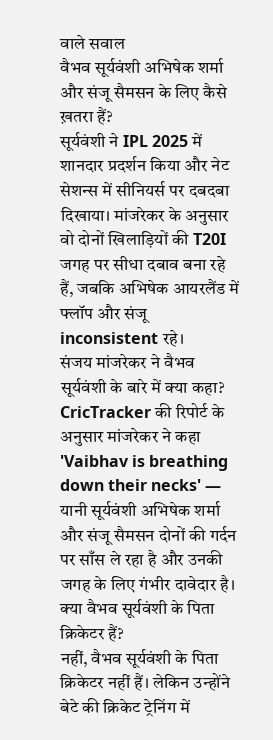वाले सवाल
वैभव सूर्यवंशी अभिषेक शर्मा और संजू सैमसन के लिए कैसे ख़तरा हैं?
सूर्यवंशी ने IPL 2025 में शानदार प्रदर्शन किया और नेट सेशन्स में सीनियर्स पर दबदबा दिखाया। मांजरेकर के अनुसार वो दोनों खिलाड़ियों की T20I जगह पर सीधा दबाव बना रहे हैं, जबकि अभिषेक आयरलैंड में फ्लॉप और संजू inconsistent रहे।
संजय मांजरेकर ने वैभव सूर्यवंशी के बारे में क्या कहा?
CricTracker की रिपोर्ट के अनुसार मांजरेकर ने कहा 'Vaibhav is breathing down their necks' — यानी सूर्यवंशी अभिषेक शर्मा और संजू सैमसन दोनों की गर्दन पर साँस ले रहा है और उनकी जगह के लिए गंभीर दावेदार है।
क्या वैभव सूर्यवंशी के पिता क्रिकेटर हैं?
नहीं, वैभव सूर्यवंशी के पिता क्रिकेटर नहीं हैं। लेकिन उन्होंने बेटे की क्रिकेट ट्रेनिंग में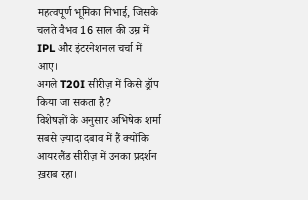महत्वपूर्ण भूमिका निभाई, जिसके चलते वैभव 16 साल की उम्र में IPL और इंटरनेशनल चर्चा में आए।
अगले T20I सीरीज़ में किसे ड्रॉप किया जा सकता है?
विशेषज्ञों के अनुसार अभिषेक शर्मा सबसे ज़्यादा दबाव में हैं क्योंकि आयरलैंड सीरीज़ में उनका प्रदर्शन ख़राब रहा।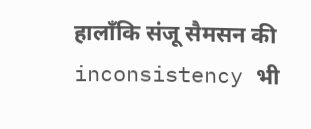हालाँकि संजू सैमसन की inconsistency भी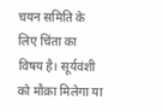चयन समिति के लिए चिंता का विषय है। सूर्यवंशी को मौक़ा मिलेगा या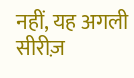नहीं, यह अगली सीरीज़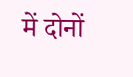में दोनों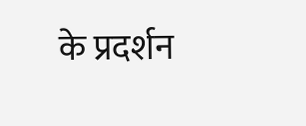के प्रदर्शन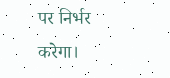पर निर्भर करेगा।